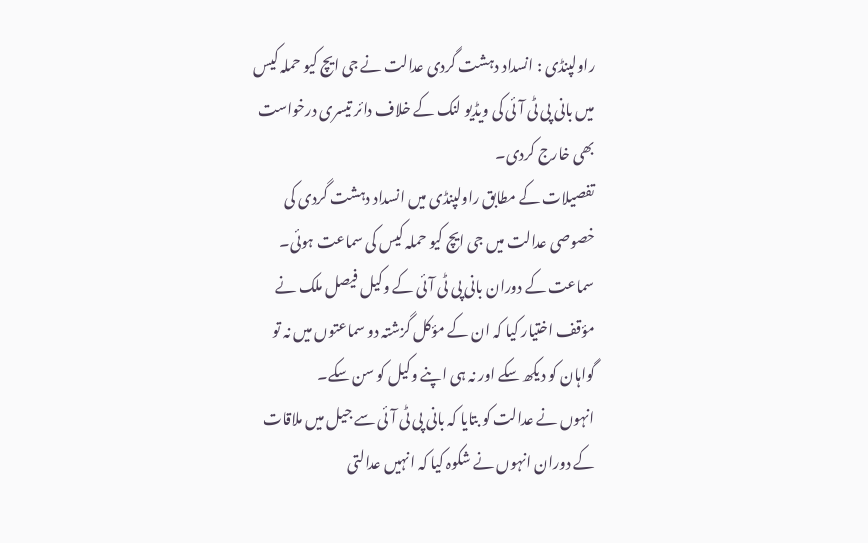راولپنڈی : انسداد دہشت گردی عدالت نے جی ایچ کیو حملہ کیس میں بانی پی ٹی آئی کی ویڈیو لنک کے خلاف دائر تیسری درخواست بھی خارج کردی۔
تفصیلات کے مطابق راولپنڈی میں انسداد دہشت گردی کی خصوصی عدالت میں جی ایچ کیو حملہ کیس کی سماعت ہوئی۔
سماعت کے دوران بانی پی ٹی آئی کے وکیل فیصل ملک نے مؤقف اختیار کیا کہ ان کے مؤکل گزشتہ دو سماعتوں میں نہ تو گواہان کو دیکھ سکے اور نہ ہی اپنے وکیل کو سن سکے۔
انہوں نے عدالت کو بتایا کہ بانی پی ٹی آئی سے جیل میں ملاقات کے دوران انہوں نے شکوہ کیا کہ انہیں عدالتی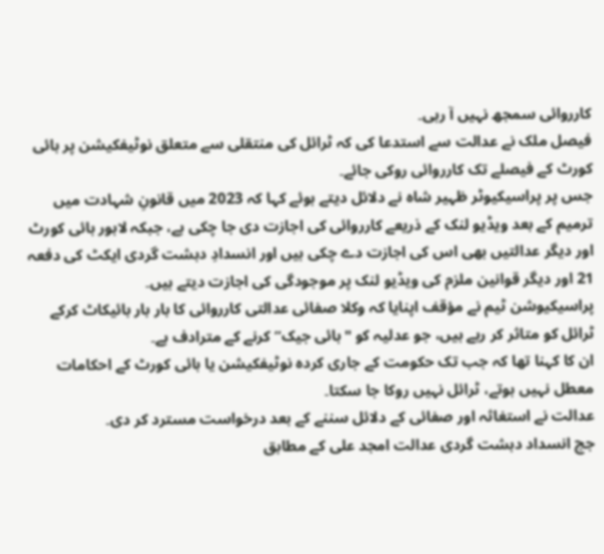کارروائی سمجھ نہیں آ رہی۔
فیصل ملک نے عدالت سے استدعا کی کہ ٹرائل کی منتقلی سے متعلق نوٹیفکیشن پر ہائی کورٹ کے فیصلے تک کارروائی روکی جائے۔
جس پر پراسیکیوٹر ظہیر شاہ نے دلائل دیتے ہوئے کہا کہ 2023 میں قانونِ شہادت میں ترمیم کے بعد ویڈیو لنک کے ذریعے کارروائی کی اجازت دی جا چکی ہے، جبکہ لاہور ہائی کورٹ اور دیگر عدالتیں بھی اس کی اجازت دے چکی ہیں اور انسدادِ دہشت گردی ایکٹ کی دفعہ 21 اور دیگر قوانین ملزم کی ویڈیو لنک پر موجودگی کی اجازت دیتے ہیں۔
پراسیکیوشن ٹیم نے مؤقف اپنایا کہ وکلا صفائی عدالتی کارروائی کا بار بار بائیکاٹ کرکے ٹرائل کو متاثر کر رہے ہیں، جو عدلیہ کو "ہائی جیک” کرنے کے مترادف ہے۔
ان کا کہنا تھا کہ جب تک حکومت کے جاری کردہ نوٹیفکیشن یا ہائی کورٹ کے احکامات معطل نہیں ہوتے، ٹرائل نہیں روکا جا سکتا۔
عدالت نے استغاثہ اور صفائی کے دلائل سننے کے بعد درخواست مسترد کر دی۔
جج انسداد دہشت گردی عدالت امجد علی کے مطابق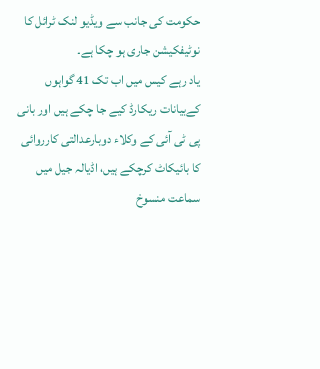حکومت کی جانب سے ویڈیو لنک ٹرائل کا نوٹیفکیشن جاری ہو چکا ہے۔
یاد رہے کیس میں اب تک 41 گواہوں کےبیانات ریکارڈ کیے جا چکے ہیں اور بانی پی ٹی آئی کے وکلاء دوبارعدالتی کارروائی کا بائیکاٹ کرچکے ہیں، اڈیالہ جیل میں سماعت منسوخ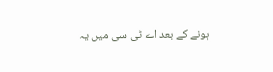ہونے کے بعد اے ٹی سی میں یہ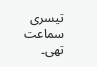تیسری سماعت تھی۔